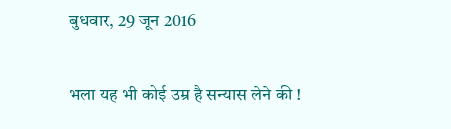बुधवार, 29 जून 2016

भला यह भी कोई उम्र है सन्यास लेने की !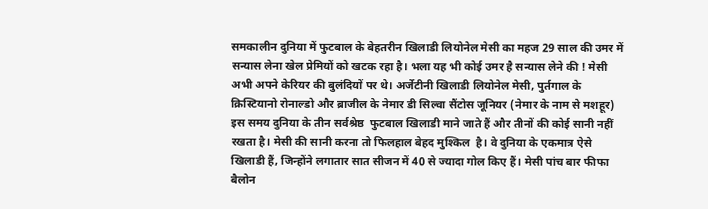समकालीन दुनिया में फुटबाल के बेहतरीन खिलाडी लियोनेल मेसी का महज 29 साल की उमर में सन्यास लेना खेल प्रेमियों को खटक रहा है। भला यह भी कोई उमर है सन्यास लेने की ! मेसी अभी अपने केरियर की बुलंदियों पर थे। अर्जेटीनी खिलाडी लियोनेल मेसी, पुर्तगाल के क्रिस्टियानो रोनाल्डो और ब्राजील के नेमार डी सिल्वा सैंटोस जूनियर (नेमार के नाम से मशहूर) इस समय दुनिया के तीन सर्वश्रेष्ठ  फुटबाल खिलाडी माने जाते हैं और तीनों की कोई सानी नहीं रखता है। मेसी की सानी करना तो फिलहाल बेहद मुश्किल  है। वे दुनिया के एकमात्र ऐसे खिलाडी हैं, जिन्होंने लगातार सात सीजन में 40 से ज्यादा गोल किए हैं। मेसी पांच बार फीफा बैलोन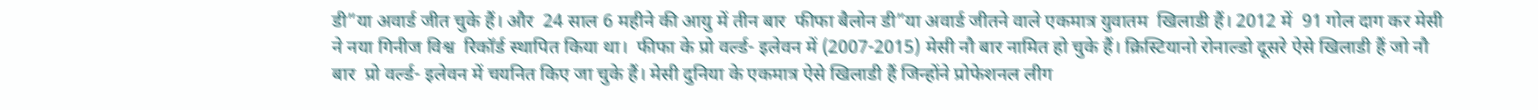डी”या अवार्ड जीत चुके हैं। और  24 साल 6 महीने की आयु में तीन बार  फीफा बैलोन डी”या अवार्ड जीतने वाले एकमात्र युवातम  खिलाडी हैं। 2012 में  91 गोल दाग कर मेसी ने नया गिनीज विश्व  रिकॉर्ड स्थापित किया था।  फीफा के प्रो वर्ल्ड- इलेवन में (2007-2015) मेसी नौ बार नामित हो चुके हैं। क्रिस्टियानो रोनाल्डो दूसरे ऐसे खिलाडी हैं जो नौ बार  प्रो वर्ल्ड- इलेवन में चयनित किए जा चुके हैं। मेसी दुनिया के एकमात्र ऐसे खिलाडी हैं जिन्होंने प्रोफेशनल लीग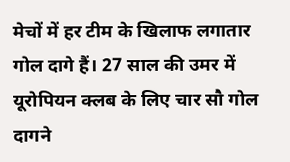मेचों में हर टीम के खिलाफ लगातार गोल दागे हैं। 27 साल की उमर में  यूरोपियन क्लब के लिए चार सौ गोल दागने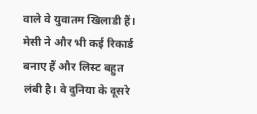वाले वे युवातम खिलाडी हैं।  मेसी ने और भी कई रिकार्ड बनाए हैं और लिस्ट बहुत लंबी है। वे दुनिया के दूसरे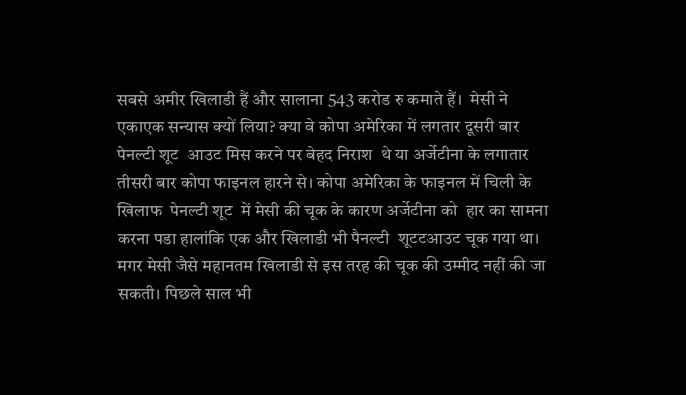सबसे अमीर खिलाडी हैं और सालाना 543 करोड रु कमाते हैं।  मेसी ने एकाएक सन्यास क्यों लिया? क्या वे कोपा अमेरिका में लगतार दूसरी बार पेनल्टी शूट  आउट मिस करने पर बेहद निराश  थे या अर्जेटीना के लगातार तीसरी बार कोपा फाइनल हारने से। कोपा अमेरिका के फाइनल में चिली के खिलाफ  पेनल्टी शूट  में मेसी की चूक के कारण अर्जेटीना को  हार का सामना करना पडा हालांकि एक और खिलाडी भी पैनल्टी  शूटटआउट चूक गया था। मगर मेसी जैसे महानतम खिलाडी से इस तरह की चूक की उम्मीद नहीं की जा सकती। पिछले साल भी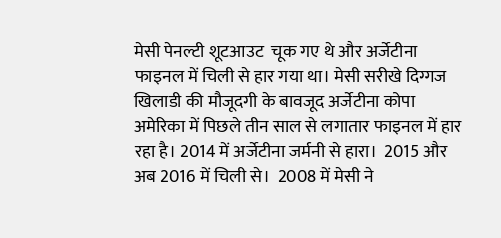मेसी पेनल्टी शूटआउट  चूक गए थे और अर्जेटीना फाइनल में चिली से हार गया था। मेसी सरीखे दिग्गज खिलाडी की मौजूदगी के बावजूद अर्जेटीना कोपा अमेरिका में पिछले तीन साल से लगातार फाइनल में हार रहा है। 2014 में अर्जेटीना जर्मनी से हारा।  2015 और अब 2016 में चिली से।  2008 में मेसी ने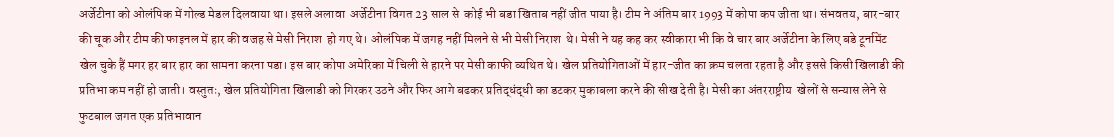अर्जेटीना को ओलंपिक में गोल्ड मेडल दिलवाया था। इसले अलावा  अर्जेटीना विगत 23 साल से  कोई भी बडा खिताब नहीं जीत पाया है। टीम ने अंतिम बार 1993 में कोपा कप जीता था। संभवतय, बार-बार की चूक और टीम की फाइनल में हार की वजह से मेसी निराश  हो गए थे। ओलंपिक में जगह नहीं मिलने से भी मेसी निराश  थे। मेसी ने यह कह कर स्वीकारा भी कि वे चार बार अर्जेटीना के लिए बडे टूर्नामेंट  खेल चुके हैं मगर हर बार हार का सामना करना पडा। इस बार कोपा अमेरिका में चिली से हारने पर मेसी काफी व्यथित थे। खेल प्रतियोगिताओं में हार-जीत का क्रम चलता रहता है और इससे किसी खिलाडी की प्रतिभा कम नहीं हो जाती। वस्तुतः, खेल प्रतियोगिता खिलाडी को गिरकर उठने और फिर आगे बढकर प्रतिद्धंद्धी का डटकर मुकाबला करने की सीख देती है। मेसी का अंतरराष्ट्रीय  खेलों से सन्यास लेने से फुटबाल जगत एक प्रतिभावान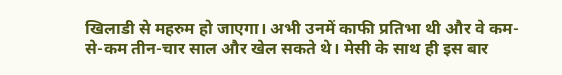खिलाडी से महरुम हो जाएगा। अभी उनमें काफी प्रतिभा थी और वे कम-से-कम तीन-चार साल और खेल सकते थे। मेसी के साथ ही इस बार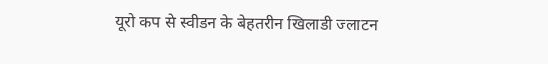यूरो कप से स्वीडन के बेहतरीन खिलाडी ज्लाटन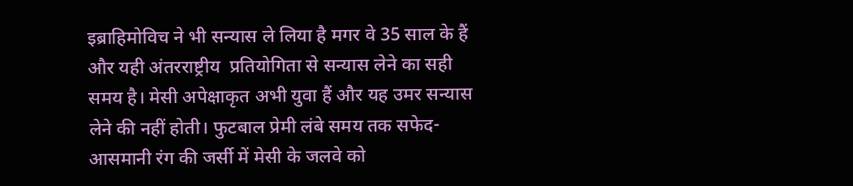इब्राहिमोविच ने भी सन्यास ले लिया है मगर वे 35 साल के हैं और यही अंतरराष्ट्रीय  प्रतियोगिता से सन्यास लेने का सही समय है। मेसी अपेक्षाकृत अभी युवा हैं और यह उमर सन्यास लेने की नहीं होती। फुटबाल प्रेमी लंबे समय तक सफेद-आसमानी रंग की जर्सी में मेसी के जलवे को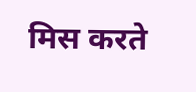मिस करते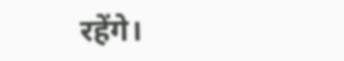रहेंगे।